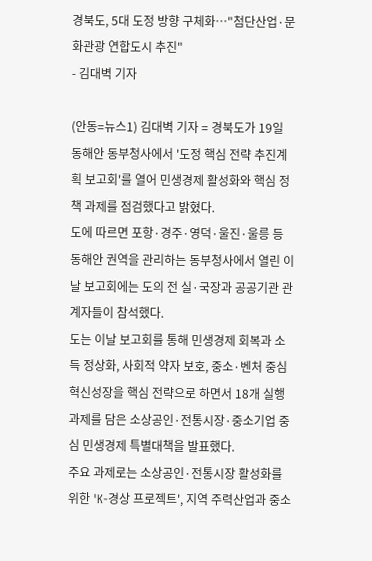경북도, 5대 도정 방향 구체화…"첨단산업·문화관광 연합도시 추진"
- 김대벽 기자

(안동=뉴스1) 김대벽 기자 = 경북도가 19일 동해안 동부청사에서 '도정 핵심 전략 추진계획 보고회'를 열어 민생경제 활성화와 핵심 정책 과제를 점검했다고 밝혔다.
도에 따르면 포항·경주·영덕·울진·울릉 등 동해안 권역을 관리하는 동부청사에서 열린 이날 보고회에는 도의 전 실·국장과 공공기관 관계자들이 참석했다.
도는 이날 보고회를 통해 민생경제 회복과 소득 정상화, 사회적 약자 보호, 중소·벤처 중심 혁신성장을 핵심 전략으로 하면서 18개 실행 과제를 담은 소상공인·전통시장·중소기업 중심 민생경제 특별대책을 발표했다.
주요 과제로는 소상공인·전통시장 활성화를 위한 'K-경상 프로젝트', 지역 주력산업과 중소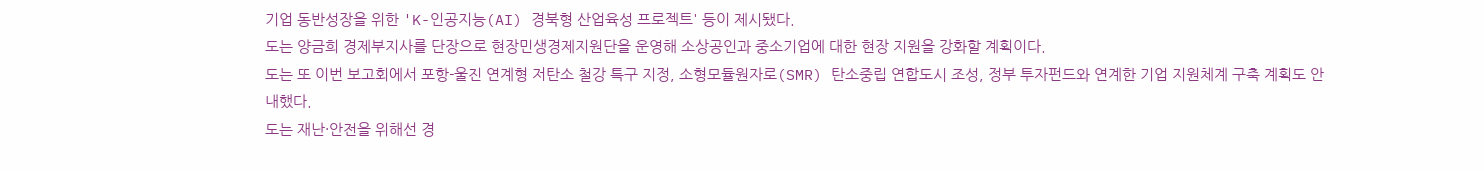기업 동반성장을 위한 'K-인공지능(AI) 경북형 산업육성 프로젝트' 등이 제시됐다.
도는 양금희 경제부지사를 단장으로 현장민생경제지원단을 운영해 소상공인과 중소기업에 대한 현장 지원을 강화할 계획이다.
도는 또 이번 보고회에서 포항-울진 연계형 저탄소 철강 특구 지정, 소형모듈원자로(SMR) 탄소중립 연합도시 조성, 정부 투자펀드와 연계한 기업 지원체계 구축 계획도 안내했다.
도는 재난·안전을 위해선 경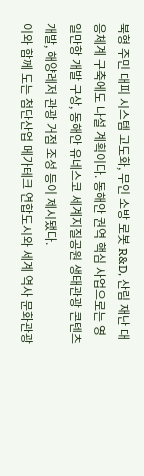북형 주민 대피 시스템 고도화, 무인 소방 로봇 R&D, 산림 재난 대응체계 구축에도 나설 계획이다. 동해안 권역 핵심 사업으로는 영일만항 개발 구상, 동해안 유네스코 세계지질공원 생태관광 콘텐츠 개발, 해양레저 관광 거점 조성 등이 제시됐다.
이와 함께 도는 첨단산업 메가테크 연합도시와 세계 역사 문화관광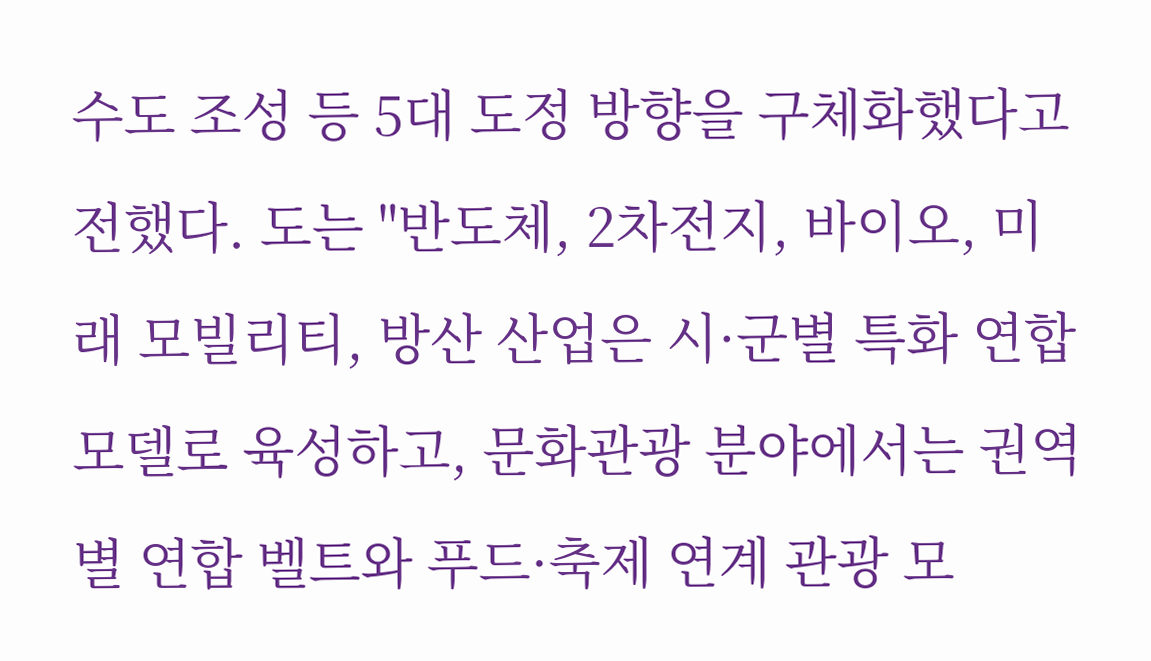수도 조성 등 5대 도정 방향을 구체화했다고 전했다. 도는 "반도체, 2차전지, 바이오, 미래 모빌리티, 방산 산업은 시·군별 특화 연합 모델로 육성하고, 문화관광 분야에서는 권역별 연합 벨트와 푸드·축제 연계 관광 모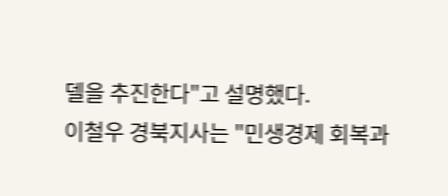델을 추진한다"고 설명했다.
이철우 경북지사는 "민생경제 회복과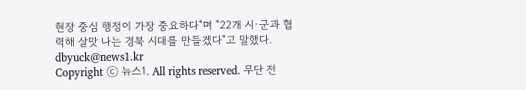현장 중심 행정이 가장 중요하다"며 "22개 시·군과 협력해 살맛 나는 경북 시대를 만들겠다"고 말했다.
dbyuck@news1.kr
Copyright ⓒ 뉴스1. All rights reserved. 무단 전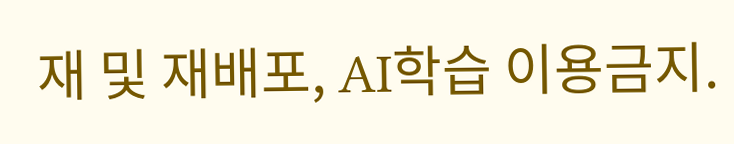재 및 재배포, AI학습 이용금지.